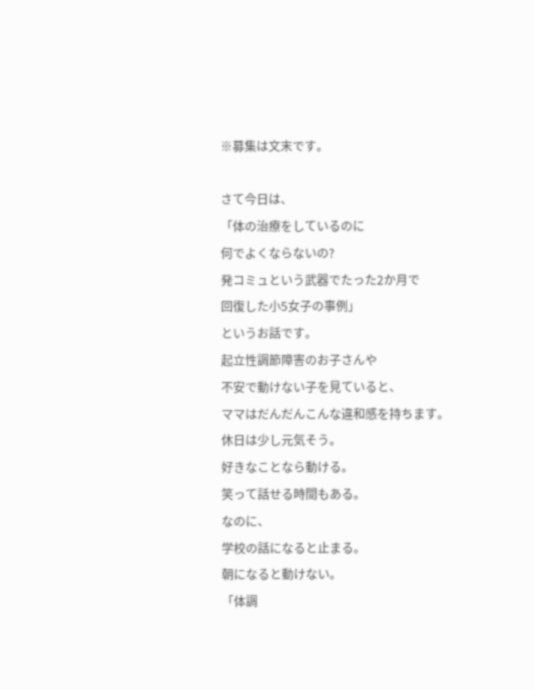※募集は文末です。

さて今日は、
「体の治療をしているのに
何でよくならないの?
発コミュという武器でたった2か月で
回復した小5女子の事例」
というお話です。
起立性調節障害のお子さんや
不安で動けない子を見ていると、
ママはだんだんこんな違和感を持ちます。
休日は少し元気そう。
好きなことなら動ける。
笑って話せる時間もある。
なのに、
学校の話になると止まる。
朝になると動けない。
「体調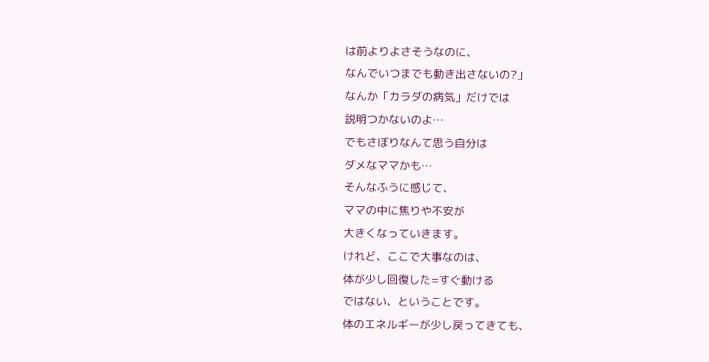は前よりよさそうなのに、
なんでいつまでも動き出さないの?」
なんか「カラダの病気」だけでは
説明つかないのよ…
でもさぼりなんて思う自分は
ダメなママかも…
そんなふうに感じて、
ママの中に焦りや不安が
大きくなっていきます。
けれど、ここで大事なのは、
体が少し回復した=すぐ動ける
ではない、ということです。
体のエネルギーが少し戻ってきても、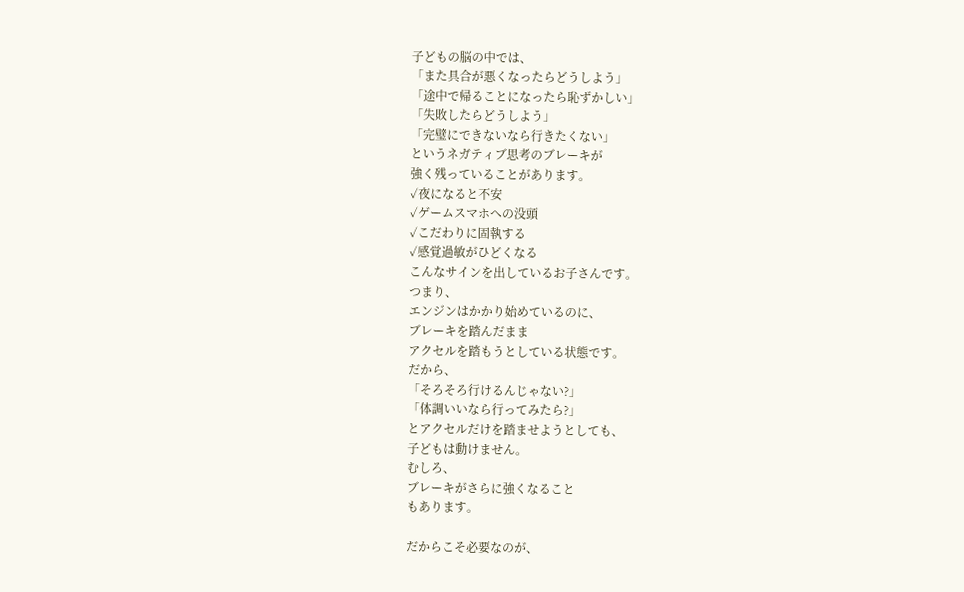子どもの脳の中では、
「また具合が悪くなったらどうしよう」
「途中で帰ることになったら恥ずかしい」
「失敗したらどうしよう」
「完璧にできないなら行きたくない」
というネガティブ思考のブレーキが
強く残っていることがあります。
✓夜になると不安
✓ゲームスマホへの没頭
✓こだわりに固執する
✓感覚過敏がひどくなる
こんなサインを出しているお子さんです。
つまり、
エンジンはかかり始めているのに、
ブレーキを踏んだまま
アクセルを踏もうとしている状態です。
だから、
「そろそろ行けるんじゃない?」
「体調いいなら行ってみたら?」
とアクセルだけを踏ませようとしても、
子どもは動けません。
むしろ、
ブレーキがさらに強くなること
もあります。

だからこそ必要なのが、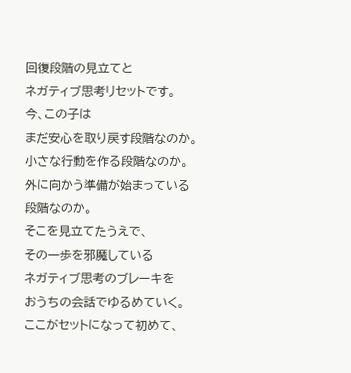回復段階の見立てと
ネガティブ思考リセットです。
今、この子は
まだ安心を取り戻す段階なのか。
小さな行動を作る段階なのか。
外に向かう準備が始まっている
段階なのか。
そこを見立てたうえで、
その一歩を邪魔している
ネガティブ思考のブレーキを
おうちの会話でゆるめていく。
ここがセットになって初めて、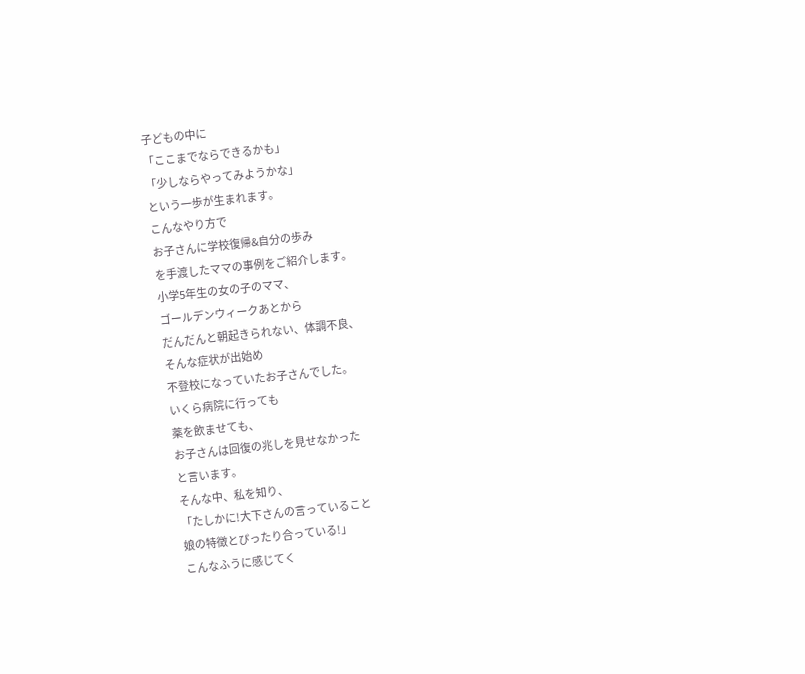子どもの中に
「ここまでならできるかも」
「少しならやってみようかな」
という一歩が生まれます。
こんなやり方で
お子さんに学校復帰&自分の歩み
を手渡したママの事例をご紹介します。
小学5年生の女の子のママ、
ゴールデンウィークあとから
だんだんと朝起きられない、体調不良、
そんな症状が出始め
不登校になっていたお子さんでした。
いくら病院に行っても
薬を飲ませても、
お子さんは回復の兆しを見せなかった
と言います。
そんな中、私を知り、
「たしかに!大下さんの言っていること
娘の特徴とぴったり合っている!」
こんなふうに感じてく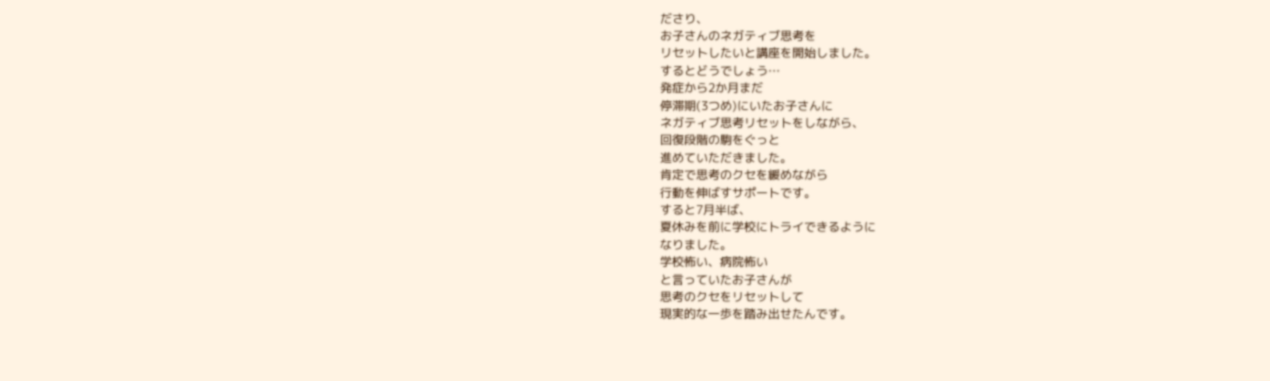ださり、
お子さんのネガティブ思考を
リセットしたいと講座を開始しました。
するとどうでしょう…
発症から2か月まだ
停滞期(3つめ)にいたお子さんに
ネガティブ思考リセットをしながら、
回復段階の駒をぐっと
進めていただきました。
肯定で思考のクセを緩めながら
行動を伸ばすサポートです。
すると7月半ば、
夏休みを前に学校にトライできるように
なりました。
学校怖い、病院怖い
と言っていたお子さんが
思考のクセをリセットして
現実的な一歩を踏み出せたんです。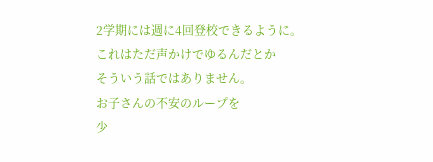2学期には週に4回登校できるように。
これはただ声かけでゆるんだとか
そういう話ではありません。
お子さんの不安のループを
少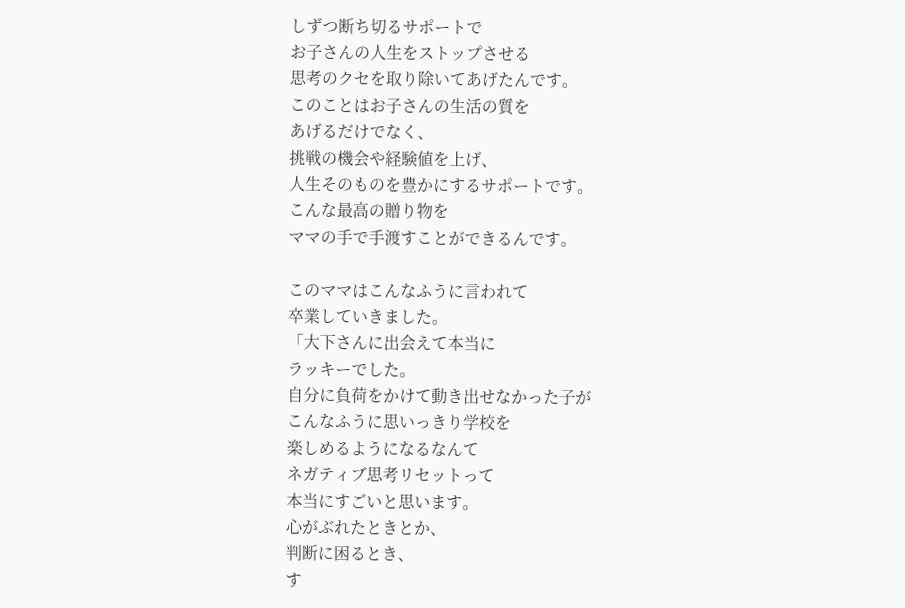しずつ断ち切るサポートで
お子さんの人生をストップさせる
思考のクセを取り除いてあげたんです。
このことはお子さんの生活の質を
あげるだけでなく、
挑戦の機会や経験値を上げ、
人生そのものを豊かにするサポートです。
こんな最高の贈り物を
ママの手で手渡すことができるんです。

このママはこんなふうに言われて
卒業していきました。
「大下さんに出会えて本当に
ラッキーでした。
自分に負荷をかけて動き出せなかった子が
こんなふうに思いっきり学校を
楽しめるようになるなんて
ネガティブ思考リセットって
本当にすごいと思います。
心がぶれたときとか、
判断に困るとき、
す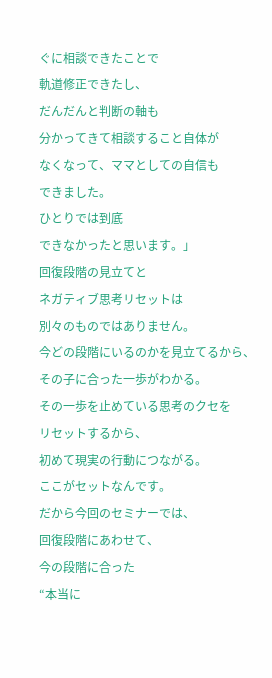ぐに相談できたことで
軌道修正できたし、
だんだんと判断の軸も
分かってきて相談すること自体が
なくなって、ママとしての自信も
できました。
ひとりでは到底
できなかったと思います。」
回復段階の見立てと
ネガティブ思考リセットは
別々のものではありません。
今どの段階にいるのかを見立てるから、
その子に合った一歩がわかる。
その一歩を止めている思考のクセを
リセットするから、
初めて現実の行動につながる。
ここがセットなんです。
だから今回のセミナーでは、
回復段階にあわせて、
今の段階に合った
“本当に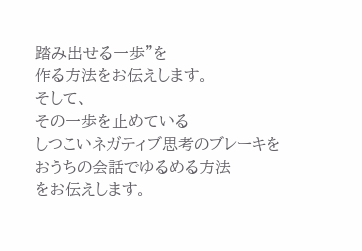踏み出せる一歩”を
作る方法をお伝えします。
そして、
その一歩を止めている
しつこいネガティブ思考のブレーキを
おうちの会話でゆるめる方法
をお伝えします。